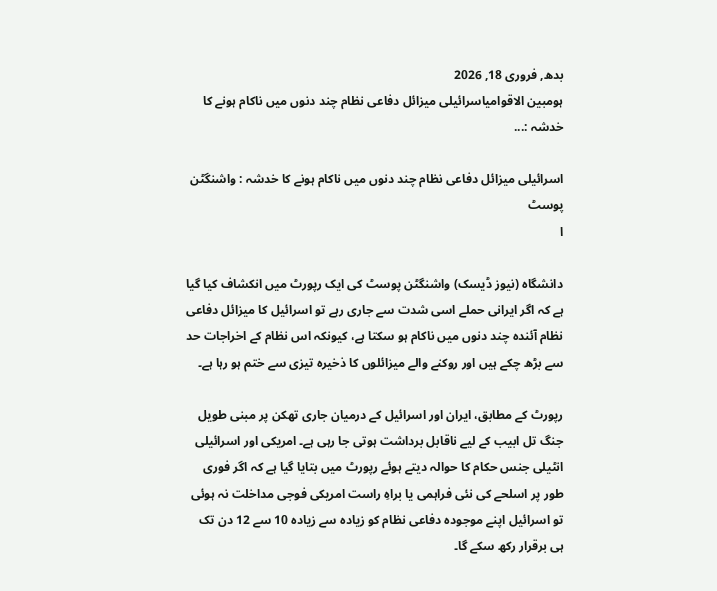بدھ, فروری 18, 2026
ہومبین الاقوامیاسرائیلی میزائل دفاعی نظام چند دنوں میں ناکام ہونے کا خدشہ :...

اسرائیلی میزائل دفاعی نظام چند دنوں میں ناکام ہونے کا خدشہ : واشنگٹن پوسٹ
ا

دانشگاه (نیوز ڈیسک) واشنگٹن پوسٹ کی ایک رپورٹ میں انکشاف کیا گیا ہے کہ اگر ایرانی حملے اسی شدت سے جاری رہے تو اسرائیل کا میزائل دفاعی نظام آئندہ چند دنوں میں ناکام ہو سکتا ہے، کیونکہ اس نظام کے اخراجات حد سے بڑھ چکے ہیں اور روکنے والے میزائلوں کا ذخیرہ تیزی سے ختم ہو رہا ہے۔

رپورٹ کے مطابق، ایران اور اسرائیل کے درمیان جاری تھکن پر مبنی طویل جنگ تل ابیب کے لیے ناقابل برداشت ہوتی جا رہی ہے۔ امریکی اور اسرائیلی انٹیلی جنس حکام کا حوالہ دیتے ہوئے رپورٹ میں بتایا گیا ہے کہ اگر فوری طور پر اسلحے کی نئی فراہمی یا براہِ راست امریکی فوجی مداخلت نہ ہوئی تو اسرائیل اپنے موجودہ دفاعی نظام کو زیادہ سے زیادہ 10 سے 12 دن تک ہی برقرار رکھ سکے گا۔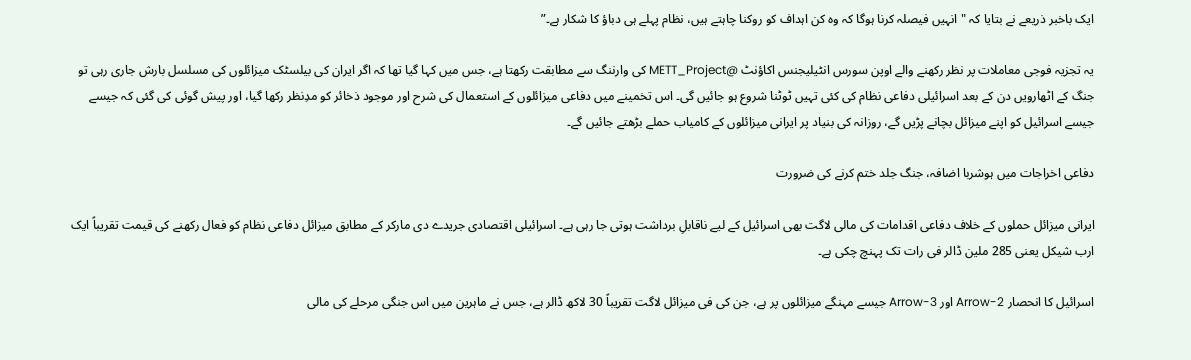ایک باخبر ذریعے نے بتایا کہ "انہیں فیصلہ کرنا ہوگا کہ وہ کن اہداف کو روکنا چاہتے ہیں، نظام پہلے ہی دباؤ کا شکار ہے۔”

یہ تجزیہ فوجی معاملات پر نظر رکھنے والے اوپن سورس انٹیلیجنس اکاؤنٹ @METT_Project کی وارننگ سے مطابقت رکھتا ہے، جس میں کہا گیا تھا کہ اگر ایران کی بیلسٹک میزائلوں کی مسلسل بارش جاری رہی تو جنگ کے اٹھارویں دن کے بعد اسرائیلی دفاعی نظام کی کئی تہیں ٹوٹنا شروع ہو جائیں گی۔ اس تخمینے میں دفاعی میزائلوں کے استعمال کی شرح اور موجود ذخائر کو مدِنظر رکھا گیا، اور پیش گوئی کی گئی کہ جیسے جیسے اسرائیل کو اپنے میزائل بچانے پڑیں گے، روزانہ کی بنیاد پر ایرانی میزائلوں کے کامیاب حملے بڑھتے جائیں گے۔

دفاعی اخراجات میں ہوشربا اضافہ، جنگ جلد ختم کرنے کی ضرورت

ایرانی میزائل حملوں کے خلاف دفاعی اقدامات کی مالی لاگت بھی اسرائیل کے لیے ناقابلِ برداشت ہوتی جا رہی ہے۔ اسرائیلی اقتصادی جریدے دی مارکر کے مطابق میزائل دفاعی نظام کو فعال رکھنے کی قیمت تقریباً ایک ارب شیکل یعنی 285 ملین ڈالر فی رات تک پہنچ چکی ہے۔

اسرائیل کا انحصار Arrow-2 اور Arrow-3 جیسے مہنگے میزائلوں پر ہے، جن کی فی میزائل لاگت تقریباً 30 لاکھ ڈالر ہے، جس نے ماہرین میں اس جنگی مرحلے کی مالی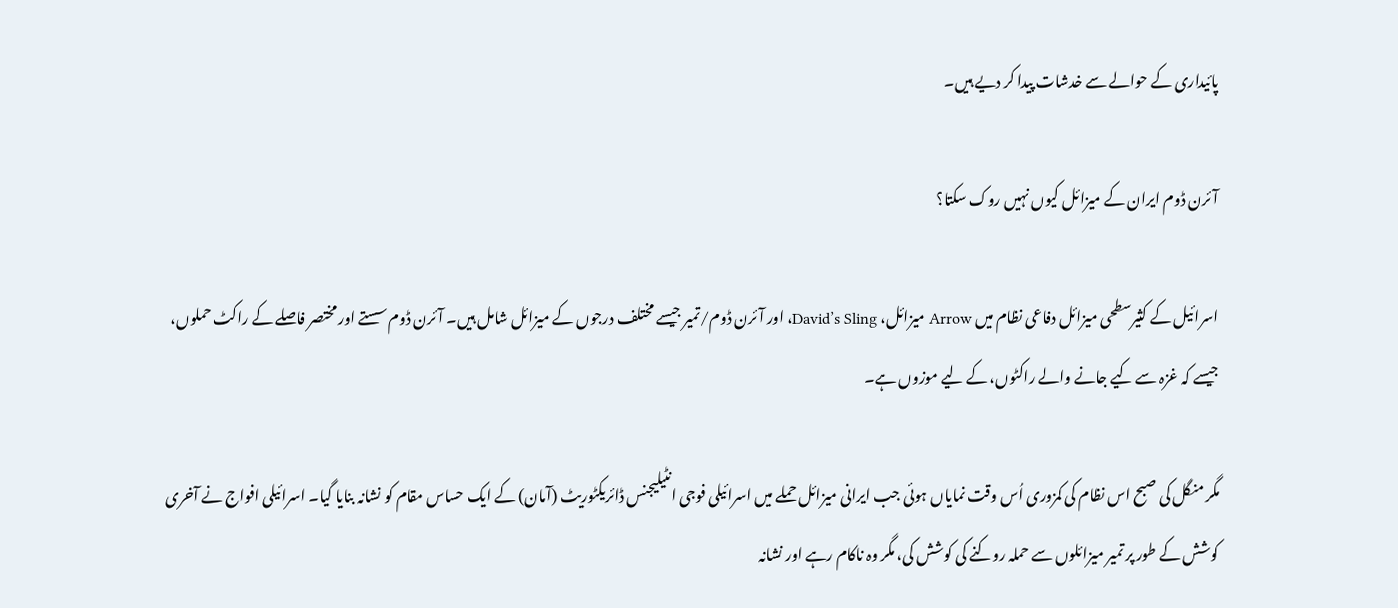پائیداری کے حوالے سے خدشات پیدا کر دیے ہیں۔

آئرن ڈوم ایران کے میزائل کیوں نہیں روک سکتا؟

اسرائیل کے کثیرسطحی میزائل دفاعی نظام میں Arrow میزائل، David’s Sling، اور آئرن ڈوم/تمیر جیسے مختلف درجوں کے میزائل شامل ہیں۔ آئرن ڈوم سستے اور مختصر فاصلے کے راکٹ حملوں، جیسے کہ غزہ سے کیے جانے والے راکٹوں، کے لیے موزوں ہے۔

مگر منگل کی صبح اس نظام کی کمزوری اُس وقت نمایاں ہوئی جب ایرانی میزائل حملے میں اسرائیلی فوجی انٹیلیجنس ڈائریکٹوریٹ (آمان) کے ایک حساس مقام کو نشانہ بنایا گیا۔ اسرائیلی افواج نے آخری کوشش کے طور پر تمیر میزائلوں سے حملہ روکنے کی کوشش کی، مگر وہ ناکام رہے اور نشانہ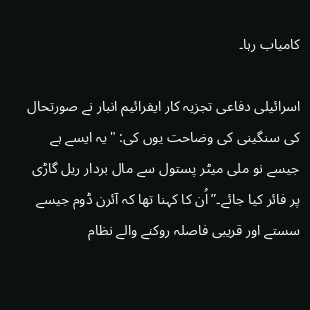کامیاب رہا۔

اسرائیلی دفاعی تجزیہ کار ایفرائیم انبار نے صورتحال کی سنگینی کی وضاحت یوں کی: "یہ ایسے ہے جیسے نو ملی میٹر پستول سے مال بردار ریل گاڑی پر فائر کیا جائے۔” اُن کا کہنا تھا کہ آئرن ڈوم جیسے سستے اور قریبی فاصلہ روکنے والے نظام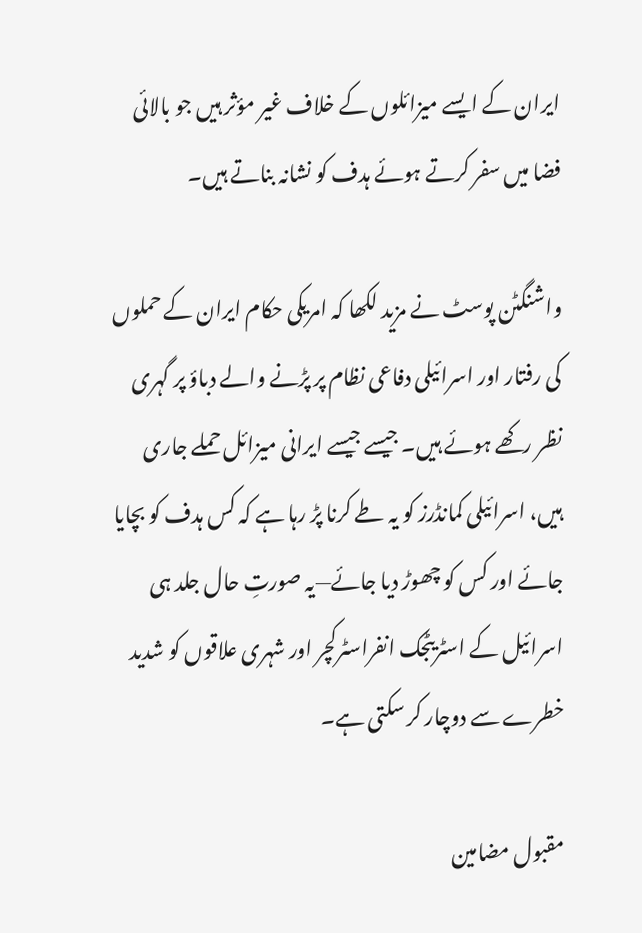ایران کے ایسے میزائلوں کے خلاف غیر مؤثر ہیں جو بالائی فضا میں سفر کرتے ہوئے ہدف کو نشانہ بناتے ہیں۔

واشنگٹن پوسٹ نے مزید لکھا کہ امریکی حکام ایران کے حملوں کی رفتار اور اسرائیلی دفاعی نظام پر پڑنے والے دباؤ پر گہری نظر رکھے ہوئے ہیں۔ جیسے جیسے ایرانی میزائل حملے جاری ہیں، اسرائیلی کمانڈرز کو یہ طے کرنا پڑ رہا ہے کہ کس ہدف کو بچایا جائے اور کس کو چھوڑ دیا جائے—یہ صورتِ حال جلد ہی اسرائیل کے اسٹریٹجک انفراسٹرکچر اور شہری علاقوں کو شدید خطرے سے دوچار کر سکتی ہے۔

مقبول مضامین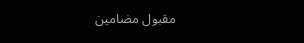مقبول مضامین